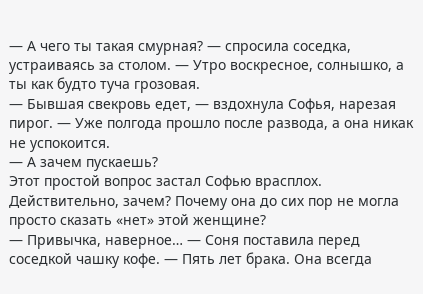— А чего ты такая смурная? — спросила соседка, устраиваясь за столом. — Утро воскресное, солнышко, а ты как будто туча грозовая.
— Бывшая свекровь едет, — вздохнула Софья, нарезая пирог. — Уже полгода прошло после развода, а она никак не успокоится.
— А зачем пускаешь?
Этот простой вопрос застал Софью врасплох.
Действительно, зачем? Почему она до сих пор не могла просто сказать «нет» этой женщине?
— Привычка, наверное… — Соня поставила перед соседкой чашку кофе. — Пять лет брака. Она всегда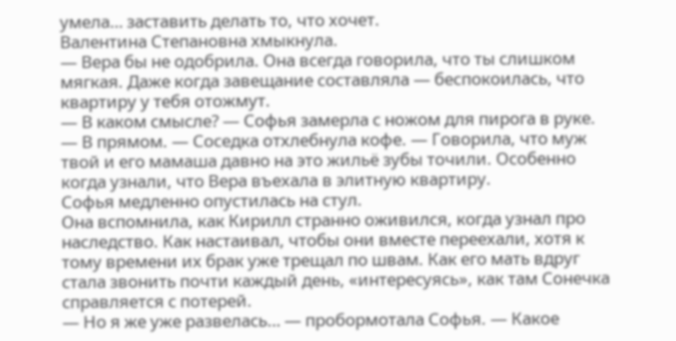умела… заставить делать то, что хочет.
Валентина Степановна хмыкнула.
— Вера бы не одобрила. Она всегда говорила, что ты слишком мягкая. Даже когда завещание составляла — беспокоилась, что квартиру у тебя отожмут.
— В каком смысле? — Софья замерла с ножом для пирога в руке.
— В прямом. — Соседка отхлебнула кофе. — Говорила, что муж твой и его мамаша давно на это жильё зубы точили. Особенно когда узнали, что Вера въехала в элитную квартиру.
Софья медленно опустилась на стул.
Она вспомнила, как Кирилл странно оживился, когда узнал про наследство. Как настаивал, чтобы они вместе переехали, хотя к тому времени их брак уже трещал по швам. Как его мать вдруг стала звонить почти каждый день, «интересуясь», как там Сонечка справляется с потерей.
— Но я же уже развелась… — пробормотала Софья. — Какое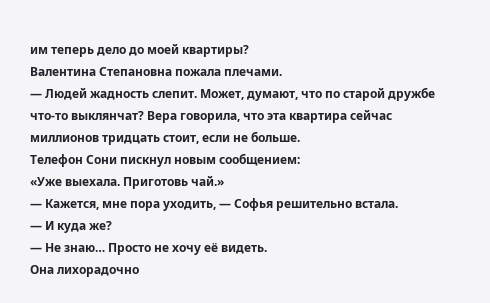им теперь дело до моей квартиры?
Валентина Степановна пожала плечами.
— Людей жадность слепит. Может, думают, что по старой дружбе что-то выклянчат? Вера говорила, что эта квартира сейчас миллионов тридцать стоит, если не больше.
Телефон Сони пискнул новым сообщением:
«Уже выехала. Приготовь чай.»
— Кажется, мне пора уходить, — Софья решительно встала.
— И куда же?
— Не знаю… Просто не хочу её видеть.
Она лихорадочно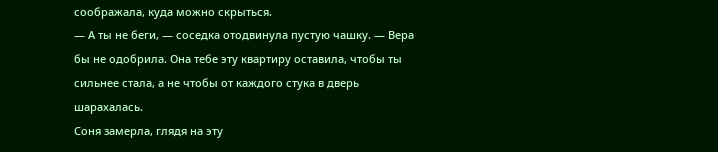соображала, куда можно скрыться.
— А ты не беги, — соседка отодвинула пустую чашку. — Вера бы не одобрила. Она тебе эту квартиру оставила, чтобы ты сильнее стала, а не чтобы от каждого стука в дверь шарахалась.
Соня замерла, глядя на эту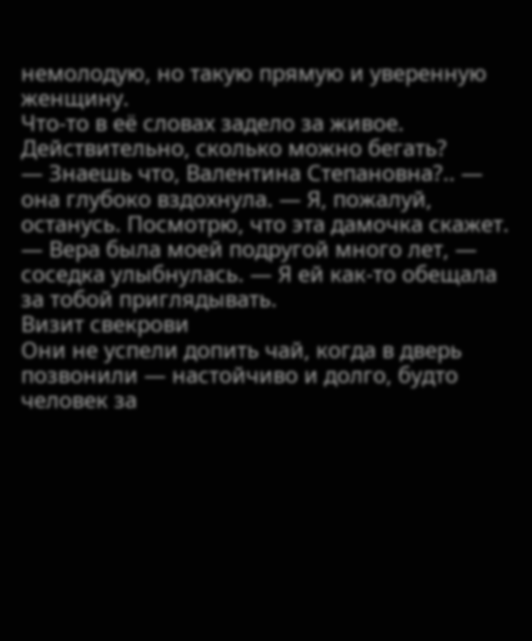немолодую, но такую прямую и уверенную женщину.
Что-то в её словах задело за живое.
Действительно, сколько можно бегать?
— Знаешь что, Валентина Степановна?.. — она глубоко вздохнула. — Я, пожалуй, останусь. Посмотрю, что эта дамочка скажет.
— Вера была моей подругой много лет, — соседка улыбнулась. — Я ей как-то обещала за тобой приглядывать.
Визит свекрови
Они не успели допить чай, когда в дверь позвонили — настойчиво и долго, будто человек за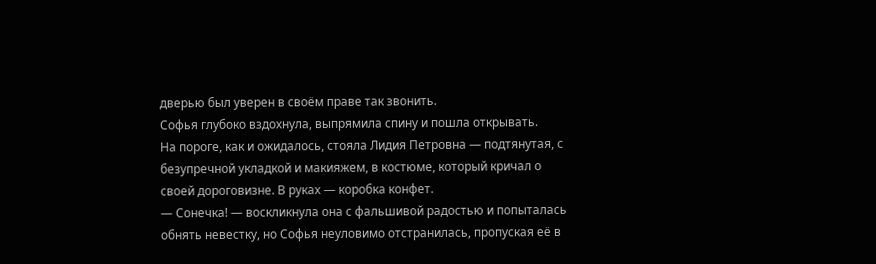дверью был уверен в своём праве так звонить.
Софья глубоко вздохнула, выпрямила спину и пошла открывать.
На пороге, как и ожидалось, стояла Лидия Петровна — подтянутая, с безупречной укладкой и макияжем, в костюме, который кричал о своей дороговизне. В руках — коробка конфет.
— Сонечка! — воскликнула она с фальшивой радостью и попыталась обнять невестку, но Софья неуловимо отстранилась, пропуская её в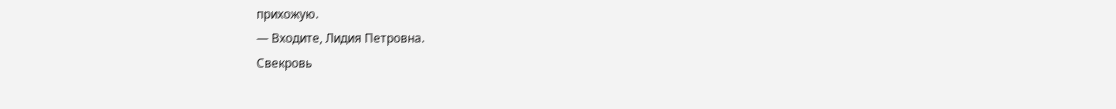прихожую.
— Входите, Лидия Петровна.
Свекровь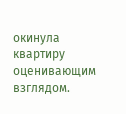окинула квартиру оценивающим взглядом.